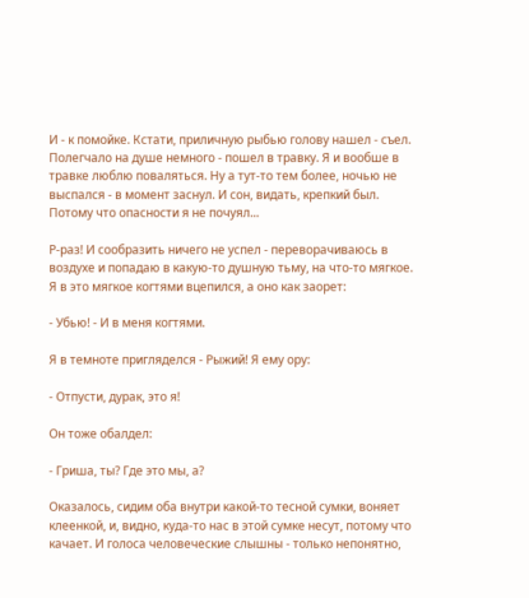И - к помойке. Кстати, приличную рыбью голову нашел - съел. Полегчало на душе немного - пошел в травку. Я и вообше в травке люблю поваляться. Ну а тут-то тем более, ночью не выспался - в момент заснул. И сон, видать, крепкий был. Потому что опасности я не почуял...

Р-раз! И сообразить ничего не успел - переворачиваюсь в воздухе и попадаю в какую-то душную тьму, на что-то мягкое. Я в это мягкое когтями вцепился, а оно как заорет:

- Убью! - И в меня когтями.

Я в темноте пригляделся - Рыжий! Я ему ору:

- Отпусти, дурак, это я!

Он тоже обалдел:

- Гриша, ты? Где это мы, а?

Оказалось, сидим оба внутри какой-то тесной сумки, воняет клеенкой, и, видно, куда-то нас в этой сумке несут, потому что качает. И голоса человеческие слышны - только непонятно,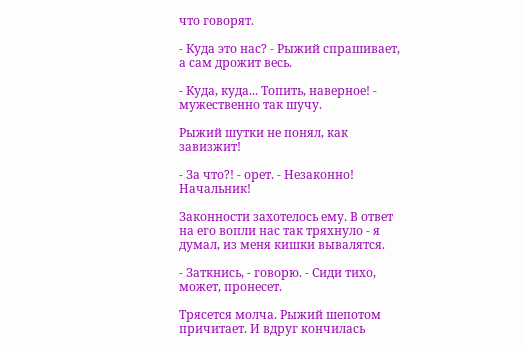что говорят.

- Куда это нас? - Рыжий спрашивает, а сам дрожит весь.

- Куда, куда... Топить, наверное! - мужественно так шучу.

Рыжий шутки не понял, как завизжит!

- За что?! - орет. - Незаконно! Начальник!

Законности захотелось ему. В ответ на его вопли нас так тряхнуло - я думал, из меня кишки вывалятся.

- Заткнись, - говорю. - Сиди тихо, может, пронесет.

Трясется молча. Рыжий шепотом причитает. И вдруг кончилась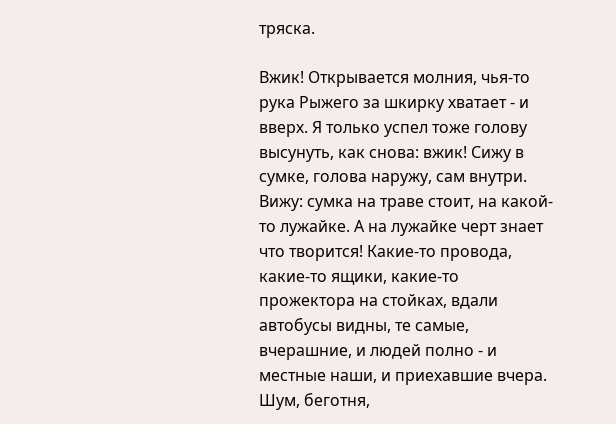тряска.

Вжик! Открывается молния, чья-то рука Рыжего за шкирку хватает - и вверх. Я только успел тоже голову высунуть, как снова: вжик! Сижу в сумке, голова наружу, сам внутри. Вижу: сумка на траве стоит, на какой-то лужайке. А на лужайке черт знает что творится! Какие-то провода, какие-то ящики, какие-то прожектора на стойках, вдали автобусы видны, те самые, вчерашние, и людей полно - и местные наши, и приехавшие вчера. Шум, беготня,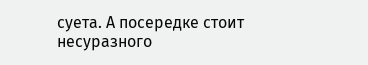суета. А посередке стоит несуразного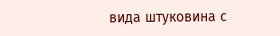вида штуковина с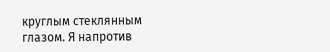круглым стеклянным глазом. Я напротив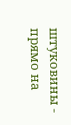штуковины - прямо на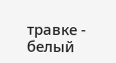травке - белый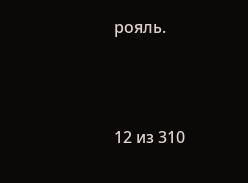рояль.



12 из 310